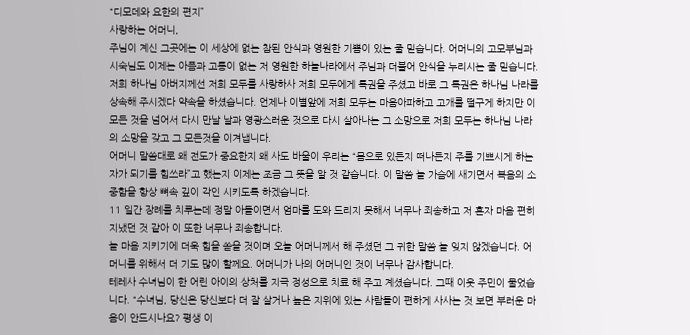“디모데와 요한의 편지”
사랑하는 어머니,
주님이 계신 그곳에는 이 세상에 없는 참된 안식과 영원한 기쁨이 있는 줄 믿습니다. 어머니의 고모부님과 시숙님도 이제는 아픔과 고통이 없는 저 영원한 하늘나라에서 주님과 더불어 안식을 누리시는 줄 믿습니다. 저희 하나님 아버지께선 저희 모두를 사랑하사 저희 모두에게 특권을 주셨고 바로 그 특권은 하나님 나라를 상속해 주시겠다 약속을 하셨습니다. 언제나 이별앞에 저희 모두는 마음아파하고 고개를 떨구게 하지만 이 모든 것을 넘어서 다시 만날 날과 영광스러운 것으로 다시 살아나는 그 소망으로 저희 모두는 하나님 나라의 소망을 갖고 그 모든것을 이겨냅니다.
어머니 말씀대로 왜 전도가 중요한지 왜 사도 바울이 우리는 “몸으로 있든지 떠나든지 주를 기쁘시게 하는 자가 되기를 힘쓰라”고 했는지 이제는 조금 그 뜻을 알 것 같습니다. 이 말씀 늘 가슴에 새기면서 복음의 소중함을 항상 뼈속 깊이 각인 시키도록 하겠습니다.
11 일간 장례를 치루는데 정말 아들이면서 엄마를 도와 드리지 못해서 너무나 죄송하고 저 혼자 마음 편히 지냈던 것 같아 이 또한 너무나 죄송합니다.
늘 마음 지키기에 더욱 힘을 쏟을 것이며 오늘 어머니께서 해 주셨던 그 귀한 말씀 늘 잊지 않겠습니다. 어머니를 위해서 더 기도 많이 할께요. 어머니가 나의 어머니인 것이 너무나 감사합니다.
테레사 수녀님이 한 어린 아이의 상처를 지극 정성으로 치료 해 주고 계셨습니다. 그때 이웃 주민이 물었습니다. “수녀님, 당신은 당신보다 더 잘 살거나 높은 지위에 있는 사람들이 편하게 사사는 것 보면 부러운 마음이 안드시나요? 평생 이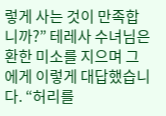렇게 사는 것이 만족합니까?” 테레사 수녀님은 환한 미소를 지으며 그에게 이렇게 대답했습니다. “허리를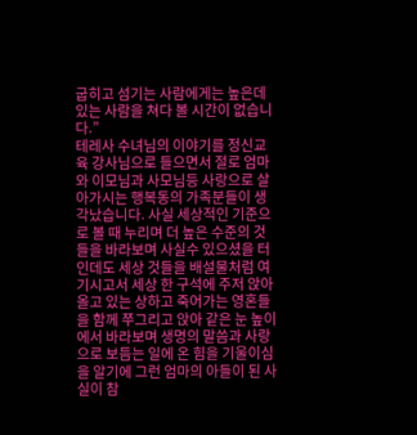굽히고 섬기는 사람에게는 높은데 있는 사람을 쳐다 볼 시간이 없습니다.”
테레사 수녀님의 이야기를 정신교육 강사님으로 들으면서 절로 엄마와 이모님과 사모님등 사랑으로 살아가시는 행복동의 가족분들이 생각났습니다. 사실 세상적인 기준으로 볼 때 누리며 더 높은 수준의 것들을 바라보며 사실수 있으셨을 터인데도 세상 것들을 배설물처럼 여기시고서 세상 한 구석에 주저 앉아 올고 있는 상하고 죽어가는 영혼들을 함께 쭈그리고 앉아 같은 눈 높이에서 바라보며 생명의 말씀과 사랑으로 보듬는 일에 온 힘을 기울이심을 알기에 그런 엄마의 아들이 된 사실이 참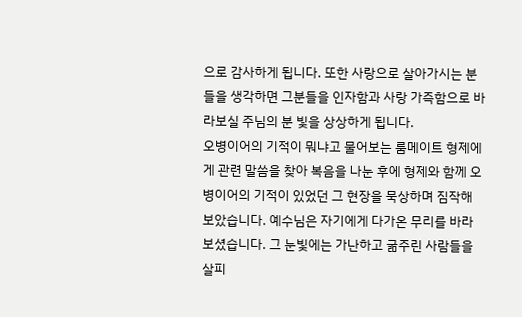으로 감사하게 됩니다. 또한 사랑으로 살아가시는 분들을 생각하면 그분들을 인자함과 사랑 가즉함으로 바라보실 주님의 분 빛을 상상하게 됩니다.
오병이어의 기적이 뭐냐고 물어보는 룸메이트 형제에게 관련 말씀을 찾아 복음을 나눈 후에 형제와 함께 오병이어의 기적이 있었던 그 현장을 묵상하며 짐작해 보았습니다. 예수님은 자기에게 다가온 무리를 바라보셨습니다. 그 눈빛에는 가난하고 굶주린 사람들을 살피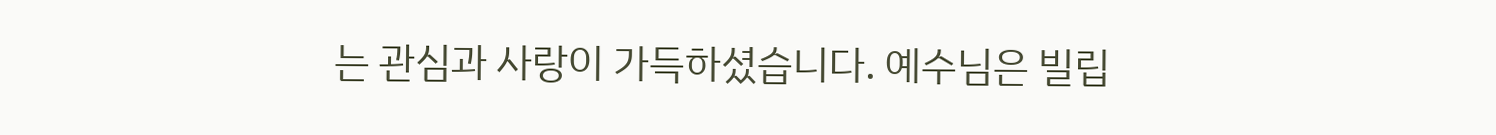는 관심과 사랑이 가득하셨습니다. 예수님은 빌립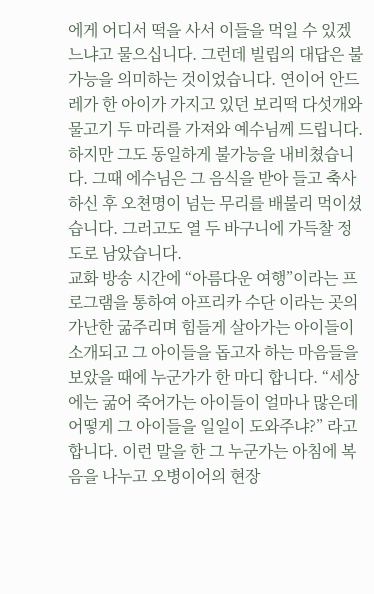에게 어디서 떡을 사서 이들을 먹일 수 있겠느냐고 물으십니다. 그런데 빌립의 대답은 불가능을 의미하는 것이었습니다. 연이어 안드레가 한 아이가 가지고 있던 보리떡 다섯개와 물고기 두 마리를 가져와 예수님께 드립니다. 하지만 그도 동일하게 불가능을 내비쳤습니다. 그때 에수님은 그 음식을 받아 들고 축사하신 후 오쳔명이 넘는 무리를 배불리 먹이셨습니다. 그러고도 열 두 바구니에 가득찰 정도로 남았습니다.
교화 방송 시간에 “아름다운 여행”이라는 프로그램을 통하여 아프리카 수단 이라는 곳의 가난한 굶주리며 힘들게 살아가는 아이들이 소개되고 그 아이들을 돕고자 하는 마음들을 보았을 때에 누군가가 한 마디 합니다. “세상에는 굶어 죽어가는 아이들이 얼마나 많은데 어떻게 그 아이들을 일일이 도와주냐?” 라고 합니다. 이런 말을 한 그 누군가는 아침에 복음을 나누고 오병이어의 현장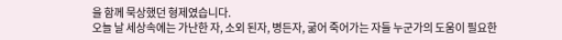을 함께 묵상했던 형제였습니다.
오늘 날 세상속에는 가난한 자, 소외 된자, 병든자, 굶어 죽어가는 자들 누군가의 도움이 필요한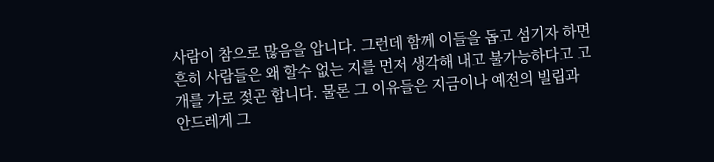사람이 참으로 많음을 압니다. 그런데 함께 이들을 돕고 섬기자 하면 흔히 사람들은 왜 할수 없는 지를 먼저 생각해 내고 불가능하다고 고개를 가로 젖곤 합니다. 물론 그 이유들은 지금이나 예전의 빌립과 안드레게 그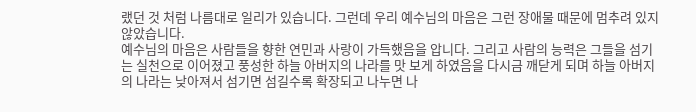랬던 것 처럼 나름대로 일리가 있습니다. 그런데 우리 예수님의 마음은 그런 장애물 때문에 멈추려 있지 않았습니다.
예수님의 마음은 사람들을 향한 연민과 사랑이 가득했음을 압니다. 그리고 사람의 능력은 그들을 섬기는 실천으로 이어졌고 풍성한 하늘 아버지의 나라를 맛 보게 하였음을 다시금 깨닫게 되며 하늘 아버지의 나라는 낮아져서 섬기면 섬길수록 확장되고 나누면 나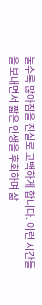눌수록 많아짐을 진실로 고백하게 합니다. 이런 시간들을 보내면서 짧은 인생을 후회하며 삶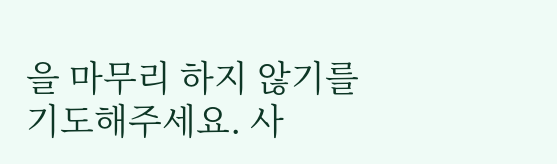을 마무리 하지 않기를 기도해주세요. 사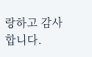랑하고 감사합니다.